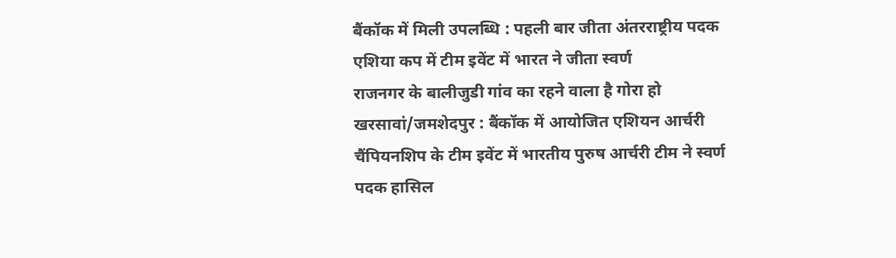बैंकॉक में मिली उपलब्धि : पहली बार जीता अंतरराष्ट्रीय पदक
एशिया कप में टीम इवेंट में भारत ने जीता स्वर्ण
राजनगर के बालीजुडी गांव का रहने वाला है गोरा हो
खरसावां/जमशेदपुर : बैंकॉक में आयोजित एशियन आर्चरी चैंपियनशिप के टीम इवेंट में भारतीय पुरुष आर्चरी टीम ने स्वर्ण पदक हासिल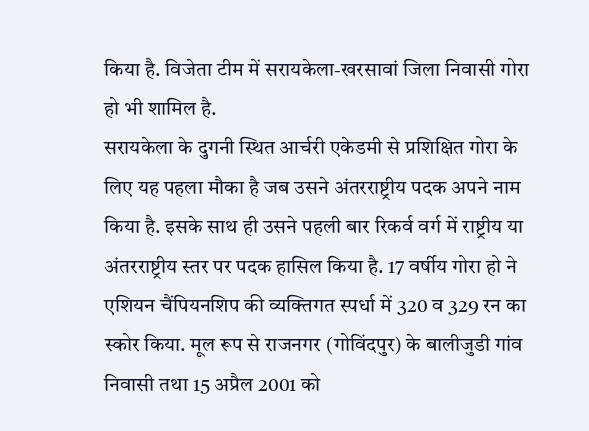किया है. विजेता टीम में सरायकेला-खरसावां जिला निवासी गोरा हो भी शामिल है.
सरायकेला के दुगनी स्थित आर्चरी एकेडमी से प्रशिक्षित गोरा के लिए यह पहला मौका है जब उसने अंतरराष्ट्रीय पदक अपने नाम किया है. इसके साथ ही उसने पहली बार रिकर्व वर्ग में राष्ट्रीय या अंतरराष्ट्रीय स्तर पर पदक हासिल किया है. 17 वर्षीय गोरा हो ने एशियन चैंपियनशिप की व्यक्तिगत स्पर्धा में 320 व 329 रन का स्कोर किया. मूल रूप से राजनगर (गोविंदपुर) के बालीजुडी गांव निवासी तथा 15 अप्रैल 2001 को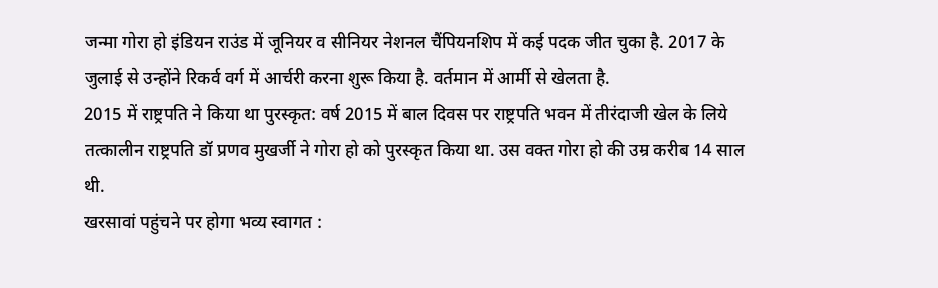जन्मा गोरा हो इंडियन राउंड में जूनियर व सीनियर नेशनल चैंपियनशिप में कई पदक जीत चुका है. 2017 के जुलाई से उन्होंने रिकर्व वर्ग में आर्चरी करना शुरू किया है. वर्तमान में आर्मी से खेलता है.
2015 में राष्ट्रपति ने किया था पुरस्कृत: वर्ष 2015 में बाल दिवस पर राष्ट्रपति भवन में तीरंदाजी खेल के लिये तत्कालीन राष्ट्रपति डॉ प्रणव मुखर्जी ने गोरा हो को पुरस्कृत किया था. उस वक्त गोरा हो की उम्र करीब 14 साल थी.
खरसावां पहुंचने पर होगा भव्य स्वागत :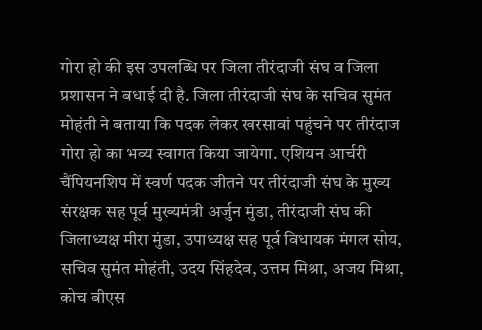गोरा हो की इस उपलब्धि पर जिला तीरंदाजी संघ व जिला प्रशासन ने बधाई दी है. जिला तीरंदाजी संघ के सचिव सुमंत मोहंती ने बताया कि पदक लेकर खरसावां पहुंचने पर तीरंदाज गोरा हो का भव्य स्वागत किया जायेगा. एशियन आर्चरी चैंपियनशिप में स्वर्ण पदक जीतने पर तीरंदाजी संघ के मुख्य संरक्षक सह पूर्व मुख्यमंत्री अर्जुन मुंडा, तीरंदाजी संघ की जिलाध्यक्ष मीरा मुंडा, उपाध्यक्ष सह पूर्व विधायक मंगल सोय, सचिव सुमंत मोहंती, उदय सिंहदेव, उत्तम मिश्रा, अजय मिश्रा, कोच बीएस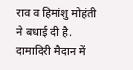राव व हिमांशु मोहंती ने बधाई दी है.
दामादिरी मैदान में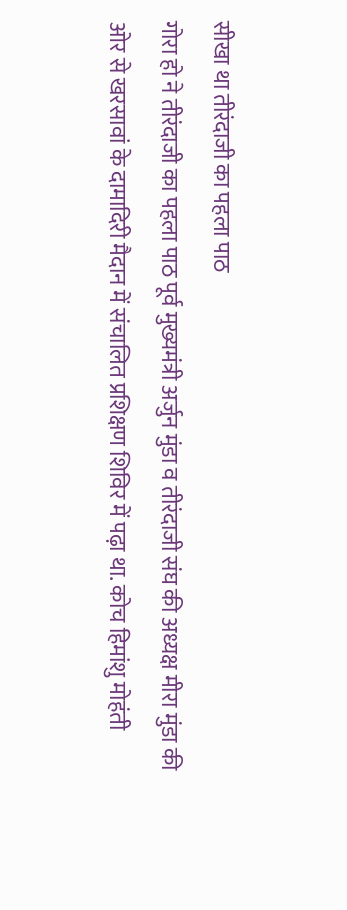सीखा था तीरंदाजी का पहला पाठ
गोरा हो ने तीरंदाजी का पहला पाठ पूर्व मुख्यमंत्री अर्जुन मुंडा व तीरंदाजी संघ की अध्यक्ष मीरा मुंडा की ओर से खरसावां के दामादिरी मैदान में संचालित प्रशिक्षण शिविर में पढ़ा था. कोच हिमांशु मोहंती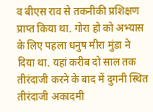व बीएस राव से तकनीकी प्रशिक्षण प्राप्त किया था. गोरा हो को अभ्यास के लिए पहला धनुष मीरा मुंडा ने दिया था. यहां करीब दो साल तक तीरंदाजी करने के बाद में दुगनी स्थित तीरंदाजी अकादमी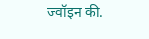ज्वॉइन की.